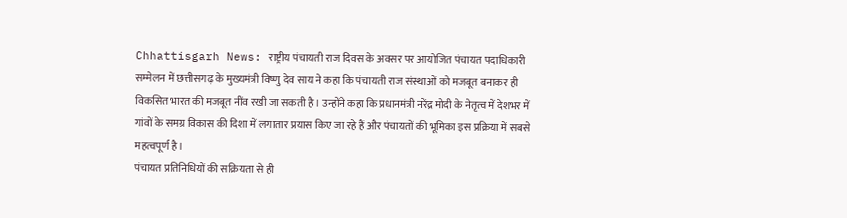Chhattisgarh News: राष्ट्रीय पंचायती राज दिवस के अवसर पर आयोजित पंचायत पदाधिकारी सम्मेलन में छत्तीसगढ़ के मुख्यमंत्री विष्णु देव साय ने कहा कि पंचायती राज संस्थाओं को मजबूत बनाकर ही विकसित भारत की मजबूत नींव रखी जा सकती है। उन्होंने कहा कि प्रधानमंत्री नरेंद्र मोदी के नेतृत्व में देशभर में गांवों के समग्र विकास की दिशा में लगातार प्रयास किए जा रहे हैं और पंचायतों की भूमिका इस प्रक्रिया में सबसे महत्वपूर्ण है।
पंचायत प्रतिनिधियों की सक्रियता से ही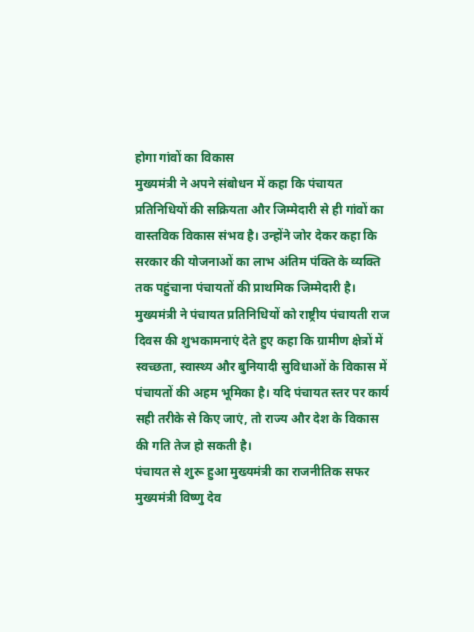होगा गांवों का विकास
मुख्यमंत्री ने अपने संबोधन में कहा कि पंचायत प्रतिनिधियों की सक्रियता और जिम्मेदारी से ही गांवों का वास्तविक विकास संभव है। उन्होंने जोर देकर कहा कि सरकार की योजनाओं का लाभ अंतिम पंक्ति के व्यक्ति तक पहुंचाना पंचायतों की प्राथमिक जिम्मेदारी है।
मुख्यमंत्री ने पंचायत प्रतिनिधियों को राष्ट्रीय पंचायती राज दिवस की शुभकामनाएं देते हुए कहा कि ग्रामीण क्षेत्रों में स्वच्छता, स्वास्थ्य और बुनियादी सुविधाओं के विकास में पंचायतों की अहम भूमिका है। यदि पंचायत स्तर पर कार्य सही तरीके से किए जाएं, तो राज्य और देश के विकास की गति तेज हो सकती है।
पंचायत से शुरू हुआ मुख्यमंत्री का राजनीतिक सफर
मुख्यमंत्री विष्णु देव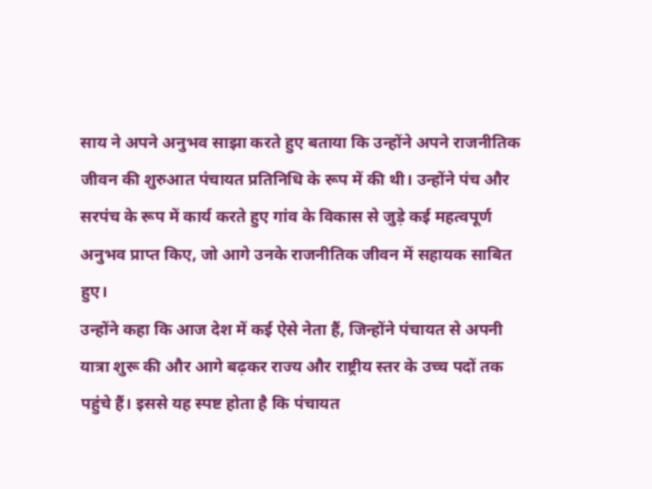साय ने अपने अनुभव साझा करते हुए बताया कि उन्होंने अपने राजनीतिक जीवन की शुरुआत पंचायत प्रतिनिधि के रूप में की थी। उन्होंने पंच और सरपंच के रूप में कार्य करते हुए गांव के विकास से जुड़े कई महत्वपूर्ण अनुभव प्राप्त किए, जो आगे उनके राजनीतिक जीवन में सहायक साबित हुए।
उन्होंने कहा कि आज देश में कई ऐसे नेता हैं, जिन्होंने पंचायत से अपनी यात्रा शुरू की और आगे बढ़कर राज्य और राष्ट्रीय स्तर के उच्च पदों तक पहुंचे हैं। इससे यह स्पष्ट होता है कि पंचायत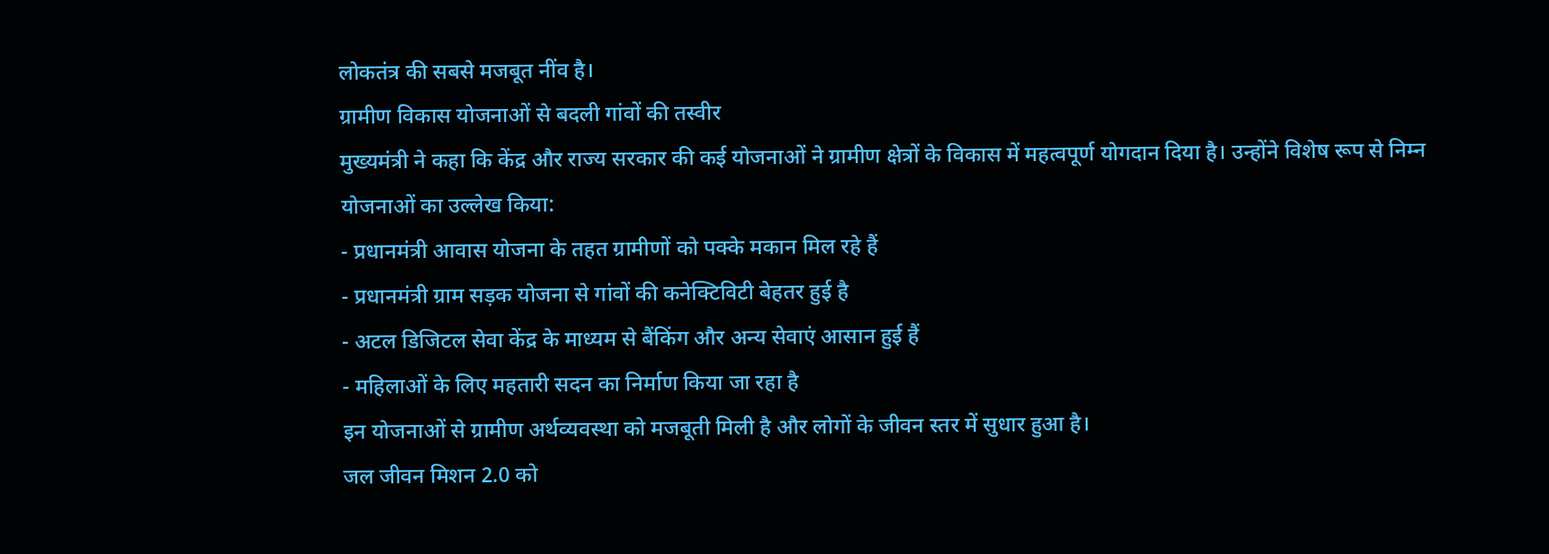लोकतंत्र की सबसे मजबूत नींव है।
ग्रामीण विकास योजनाओं से बदली गांवों की तस्वीर
मुख्यमंत्री ने कहा कि केंद्र और राज्य सरकार की कई योजनाओं ने ग्रामीण क्षेत्रों के विकास में महत्वपूर्ण योगदान दिया है। उन्होंने विशेष रूप से निम्न योजनाओं का उल्लेख किया:
- प्रधानमंत्री आवास योजना के तहत ग्रामीणों को पक्के मकान मिल रहे हैं
- प्रधानमंत्री ग्राम सड़क योजना से गांवों की कनेक्टिविटी बेहतर हुई है
- अटल डिजिटल सेवा केंद्र के माध्यम से बैंकिंग और अन्य सेवाएं आसान हुई हैं
- महिलाओं के लिए महतारी सदन का निर्माण किया जा रहा है
इन योजनाओं से ग्रामीण अर्थव्यवस्था को मजबूती मिली है और लोगों के जीवन स्तर में सुधार हुआ है।
जल जीवन मिशन 2.0 को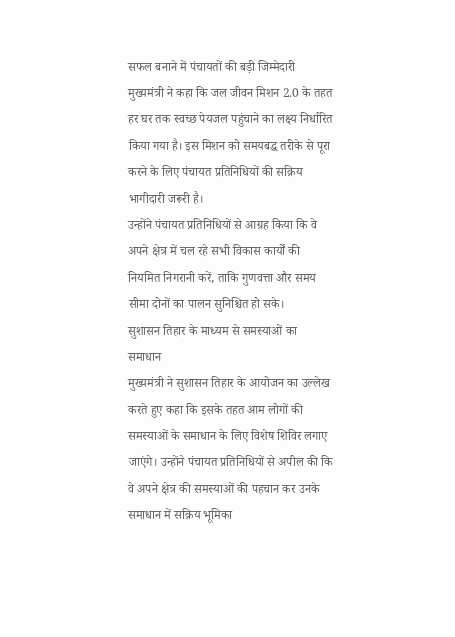सफल बनाने में पंचायतों की बड़ी जिम्मेदारी
मुख्यमंत्री ने कहा कि जल जीवन मिशन 2.0 के तहत हर घर तक स्वच्छ पेयजल पहुंचाने का लक्ष्य निर्धारित किया गया है। इस मिशन को समयबद्ध तरीके से पूरा करने के लिए पंचायत प्रतिनिधियों की सक्रिय भागीदारी जरूरी है।
उन्होंने पंचायत प्रतिनिधियों से आग्रह किया कि वे अपने क्षेत्र में चल रहे सभी विकास कार्यों की नियमित निगरानी करें, ताकि गुणवत्ता और समय सीमा दोनों का पालन सुनिश्चित हो सके।
सुशासन तिहार के माध्यम से समस्याओं का समाधान
मुख्यमंत्री ने सुशासन तिहार के आयोजन का उल्लेख करते हुए कहा कि इसके तहत आम लोगों की समस्याओं के समाधान के लिए विशेष शिविर लगाए जाएंगे। उन्होंने पंचायत प्रतिनिधियों से अपील की कि वे अपने क्षेत्र की समस्याओं की पहचान कर उनके समाधान में सक्रिय भूमिका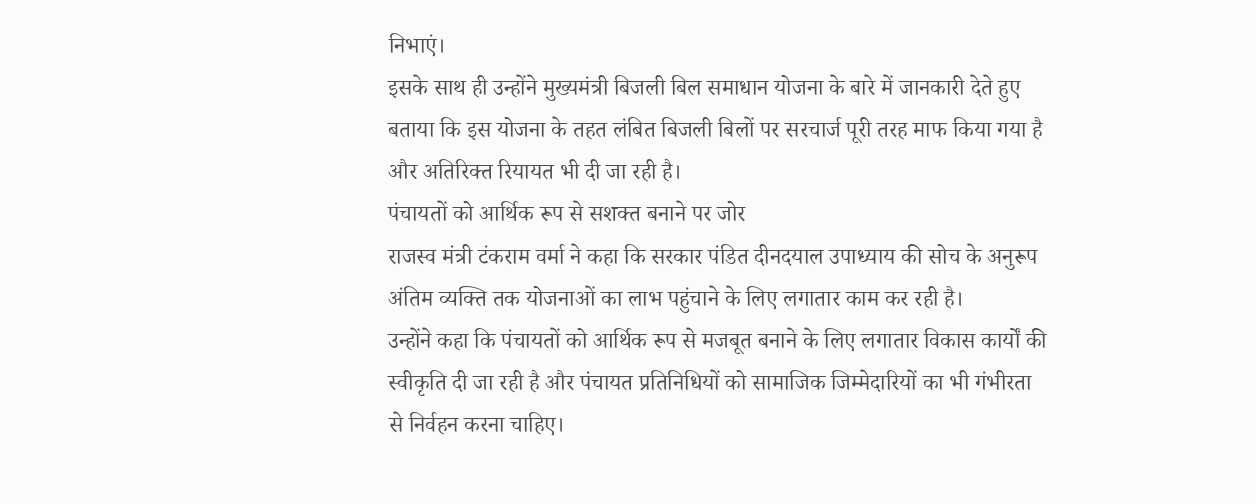निभाएं।
इसके साथ ही उन्होंने मुख्यमंत्री बिजली बिल समाधान योजना के बारे में जानकारी देते हुए बताया कि इस योजना के तहत लंबित बिजली बिलों पर सरचार्ज पूरी तरह माफ किया गया है और अतिरिक्त रियायत भी दी जा रही है।
पंचायतों को आर्थिक रूप से सशक्त बनाने पर जोर
राजस्व मंत्री टंकराम वर्मा ने कहा कि सरकार पंडित दीनदयाल उपाध्याय की सोच के अनुरूप अंतिम व्यक्ति तक योजनाओं का लाभ पहुंचाने के लिए लगातार काम कर रही है।
उन्होंने कहा कि पंचायतों को आर्थिक रूप से मजबूत बनाने के लिए लगातार विकास कार्यों की स्वीकृति दी जा रही है और पंचायत प्रतिनिधियों को सामाजिक जिम्मेदारियों का भी गंभीरता से निर्वहन करना चाहिए।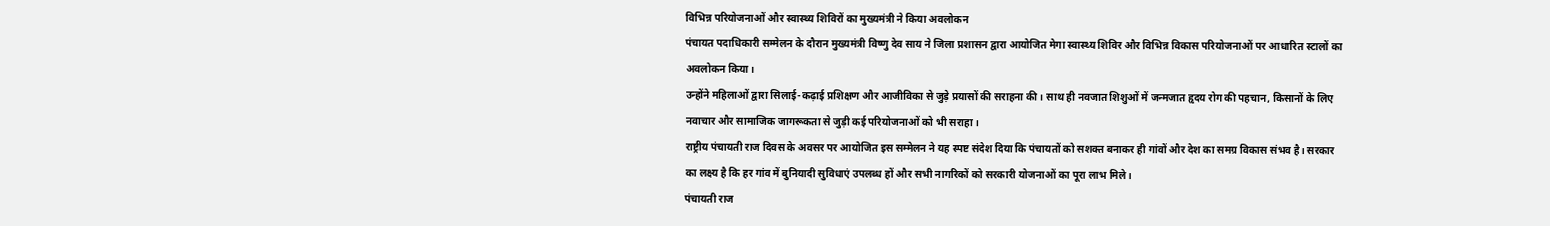विभिन्न परियोजनाओं और स्वास्थ्य शिविरों का मुख्यमंत्री ने किया अवलोकन
पंचायत पदाधिकारी सम्मेलन के दौरान मुख्यमंत्री विष्णु देव साय ने जिला प्रशासन द्वारा आयोजित मेगा स्वास्थ्य शिविर और विभिन्न विकास परियोजनाओं पर आधारित स्टालों का अवलोकन किया।
उन्होंने महिलाओं द्वारा सिलाई-कढ़ाई प्रशिक्षण और आजीविका से जुड़े प्रयासों की सराहना की। साथ ही नवजात शिशुओं में जन्मजात हृदय रोग की पहचान, किसानों के लिए नवाचार और सामाजिक जागरूकता से जुड़ी कई परियोजनाओं को भी सराहा।
राष्ट्रीय पंचायती राज दिवस के अवसर पर आयोजित इस सम्मेलन ने यह स्पष्ट संदेश दिया कि पंचायतों को सशक्त बनाकर ही गांवों और देश का समग्र विकास संभव है। सरकार का लक्ष्य है कि हर गांव में बुनियादी सुविधाएं उपलब्ध हों और सभी नागरिकों को सरकारी योजनाओं का पूरा लाभ मिले।
पंचायती राज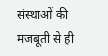संस्थाओं की मजबूती से ही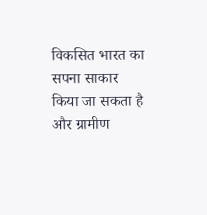विकसित भारत का सपना साकार किया जा सकता है और ग्रामीण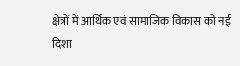क्षेत्रों में आर्थिक एवं सामाजिक विकास को नई दिशा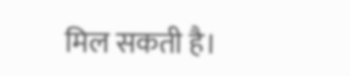मिल सकती है।